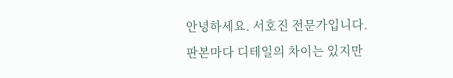안녕하세요. 서호진 전문가입니다.
판본마다 디테일의 차이는 있지만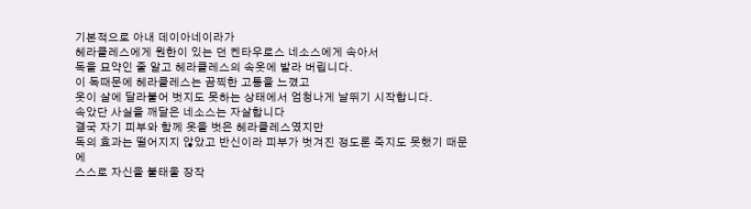기본적으로 아내 데이아네이라가
헤라클레스에게 원한이 있는 던 켄타우로스 네소스에게 속아서
독을 묘약인 줄 알고 헤라클레스의 속옷에 발라 버립니다.
이 독때문에 헤라클레스는 끔찍한 고통을 느꼈고
옷이 살에 달라붙어 벗지도 못하는 상태에서 엄청나게 날뛰기 시작합니다.
속았단 사실을 깨달은 네소스는 자살합니다
결국 자기 피부와 함께 옷을 벗은 헤라클레스였지만
독의 효과는 떨어지지 않았고 반신이라 피부가 벗겨진 정도론 죽지도 못했기 때문에
스스로 자신을 불태울 장작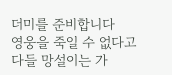더미를 준비합니다
영웅을 죽일 수 없다고 다들 망설이는 가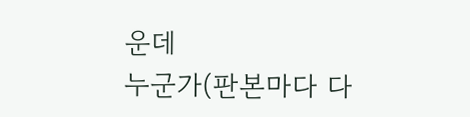운데
누군가(판본마다 다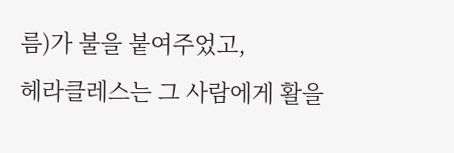름)가 불을 붙여주었고,
헤라클레스는 그 사람에게 활을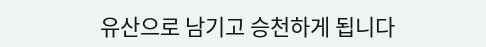유산으로 남기고 승천하게 됩니다